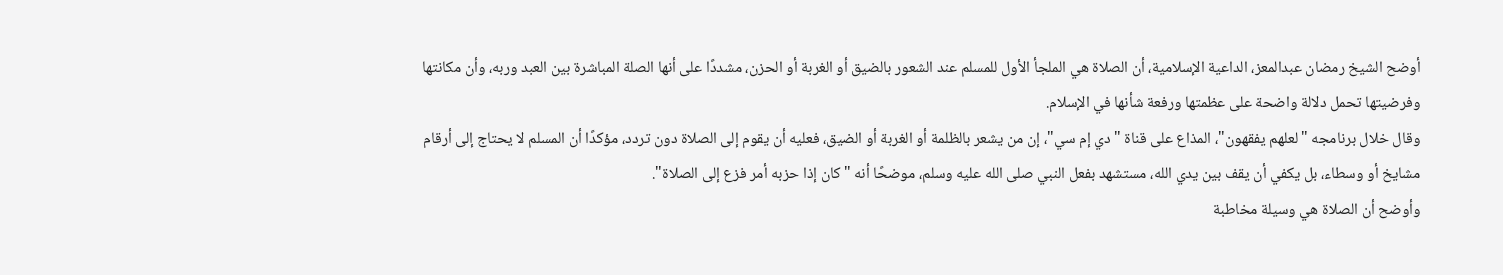أوضح الشيخ رمضان عبدالمعز، الداعية الإسلامية، أن الصلاة هي الملجأ الأول للمسلم عند الشعور بالضيق أو الغربة أو الحزن، مشددًا على أنها الصلة المباشرة بين العبد وربه، وأن مكانتها وفرضيتها تحمل دلالة واضحة على عظمتها ورفعة شأنها في الإسلام.
وقال خلال برنامجه "لعلهم يفقهون"، المذاع على قناة "دي إم سي"، إن من يشعر بالظلمة أو الغربة أو الضيق، فعليه أن يقوم إلى الصلاة دون تردد، مؤكدًا أن المسلم لا يحتاج إلى أرقام مشايخ أو وسطاء، بل يكفي أن يقف بين يدي الله، مستشهد بفعل النبي صلى الله عليه وسلم، موضحًا أنه "كان إذا حزبه أمر فزع إلى الصلاة".
وأوضح أن الصلاة هي وسيلة مخاطبة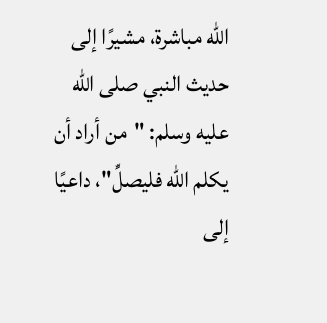الله مباشرة، مشيرًا إلى حديث النبي صلى الله عليه وسلم: "من أراد أن يكلم الله فليصلِّ"، داعيًا إلى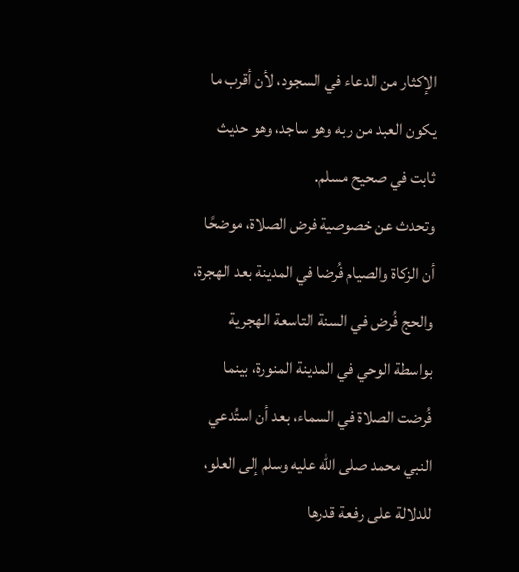الإكثار من الدعاء في السجود، لأن أقرب ما يكون العبد من ربه وهو ساجد، وهو حديث ثابت في صحيح مسلم.
وتحدث عن خصوصية فرض الصلاة، موضحًا أن الزكاة والصيام فُرضا في المدينة بعد الهجرة، والحج فُرض في السنة التاسعة الهجرية بواسطة الوحي في المدينة المنورة، بينما فُرضت الصلاة في السماء، بعد أن استُدعي النبي محمد صلى الله عليه وسلم إلى العلو، للدلالة على رفعة قدرها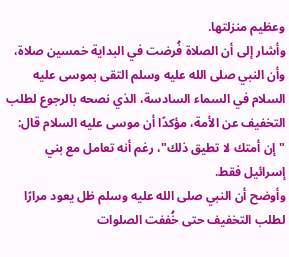وعظيم منزلتها.
وأشار إلى أن الصلاة فُرضت في البداية خمسين صلاة، وأن النبي صلى الله عليه وسلم التقى بموسى عليه السلام في السماء السادسة، الذي نصحه بالرجوع لطلب التخفيف عن الأمة، مؤكدًا أن موسى عليه السلام قال: "إن أمتك لا تطيق ذلك"، رغم أنه تعامل مع بني إسرائيل فقط.
وأوضح أن النبي صلى الله عليه وسلم ظل يعود مرارًا لطلب التخفيف حتى خُففت الصلوات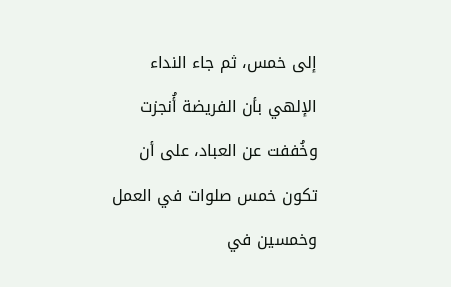إلى خمس، ثم جاء النداء الإلهي بأن الفريضة أُنجزت وخُففت عن العباد، على أن تكون خمس صلوات في العمل وخمسين في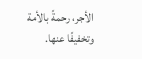الأجر، رحمةً بالأمة وتخفيفًا عنها.